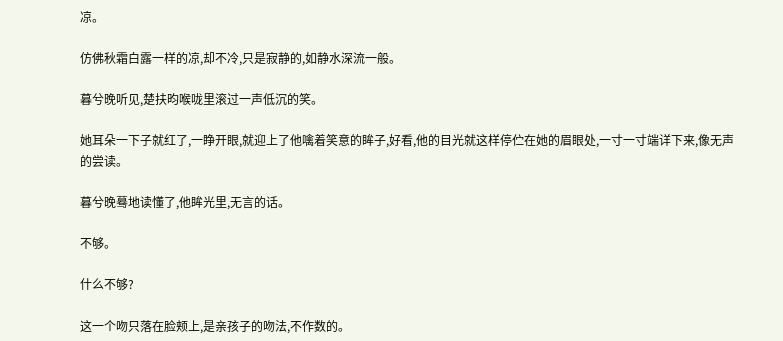凉。

仿佛秋霜白露一样的凉,却不冷,只是寂静的,如静水深流一般。

暮兮晚听见,楚扶昀喉咙里滚过一声低沉的笑。

她耳朵一下子就红了,一睁开眼,就迎上了他噙着笑意的眸子,好看,他的目光就这样停伫在她的眉眼处,一寸一寸端详下来,像无声的尝读。

暮兮晚蓦地读懂了,他眸光里,无言的话。

不够。

什么不够?

这一个吻只落在脸颊上,是亲孩子的吻法,不作数的。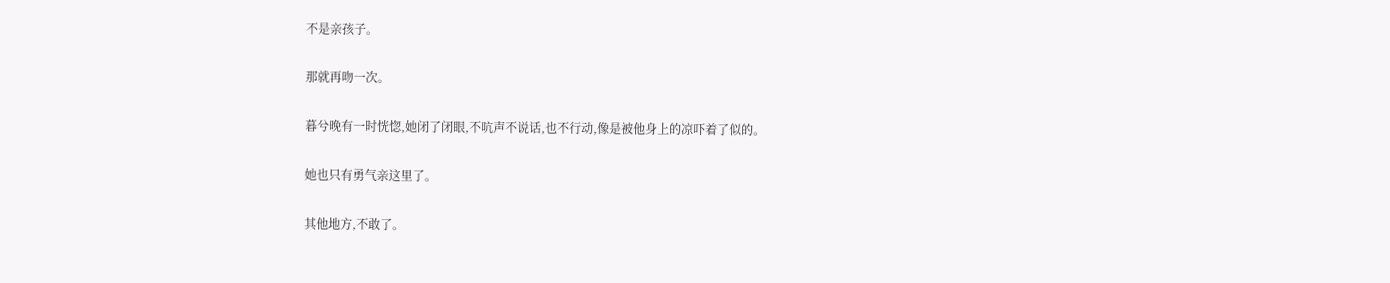不是亲孩子。

那就再吻一次。

暮兮晚有一时恍惚,她闭了闭眼,不吭声不说话,也不行动,像是被他身上的凉吓着了似的。

她也只有勇气亲这里了。

其他地方,不敢了。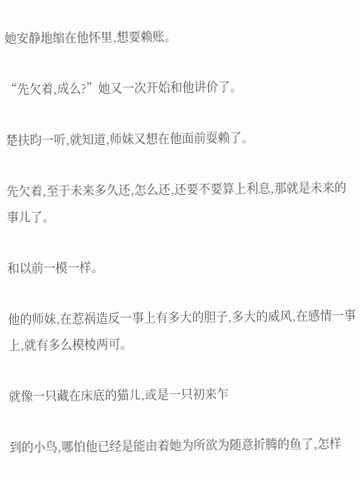她安静地缩在他怀里,想要赖账。

“先欠着,成么?”她又一次开始和他讲价了。

楚扶昀一听,就知道,师妹又想在他面前耍赖了。

先欠着,至于未来多久还,怎么还,还要不要算上利息,那就是未来的事儿了。

和以前一模一样。

他的师妹,在惹祸造反一事上有多大的胆子,多大的威风,在感情一事上,就有多么模棱两可。

就像一只藏在床底的猫儿,或是一只初来乍

到的小鸟,哪怕他已经是能由着她为所欲为随意折腾的鱼了,怎样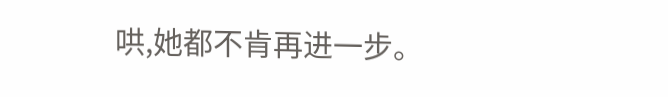哄,她都不肯再进一步。